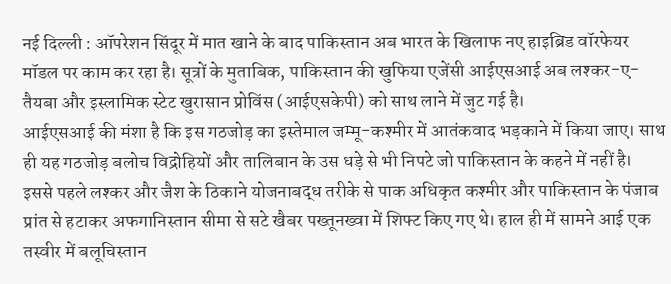नई दिल्ली : ऑपरेशन सिंदूर में मात खाने के बाद पाकिस्तान अब भारत के खिलाफ नए हाइब्रिड वॉरफेयर मॉडल पर काम कर रहा है। सूत्रों के मुताबिक, पाकिस्तान की खुफिया एजेंसी आईएसआई अब लश्कर-ए-तैयबा और इस्लामिक स्टेट खुरासान प्रोविंस (आईएसकेपी) को साथ लाने में जुट गई है।
आईएसआई की मंशा है कि इस गठजोड़ का इस्तेमाल जम्मू-कश्मीर में आतंकवाद भड़काने में किया जाए। साथ ही यह गठजोड़ बलोच विद्रोहियों और तालिबान के उस धड़े से भी निपटे जो पाकिस्तान के कहने में नहीं है। इससे पहले लश्कर और जैश के ठिकाने योजनाबद्ध तरीके से पाक अधिकृत कश्मीर और पाकिस्तान के पंजाब प्रांत से हटाकर अफगानिस्तान सीमा से सटे खैबर पख्तूनख्वा में शिफ्ट किए गए थे। हाल ही में सामने आई एक तस्वीर में बलूचिस्तान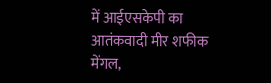में आईएसकेपी का आतंकवादी मीर शफीक मेंगल,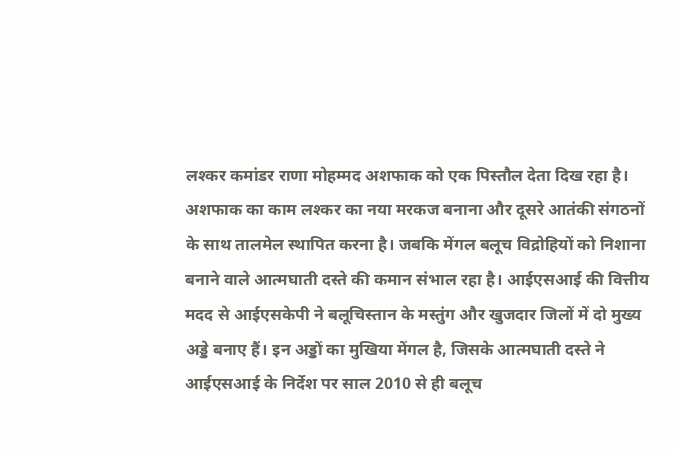लश्कर कमांडर राणा मोहम्मद अशफाक को एक पिस्तौल देता दिख रहा है।
अशफाक का काम लश्कर का नया मरकज बनाना और दूसरे आतंकी संगठनों के साथ तालमेल स्थापित करना है। जबकि मेंगल बलूच विद्रोहियों को निशाना बनाने वाले आत्मघाती दस्ते की कमान संभाल रहा है। आईएसआई की वित्तीय मदद से आईएसकेपी ने बलूचिस्तान के मस्तुंग और खुजदार जिलों में दो मुख्य अड्डे बनाए हैं। इन अड्डों का मुखिया मेंगल है, जिसके आत्मघाती दस्ते ने आईएसआई के निर्देश पर साल 2010 से ही बलूच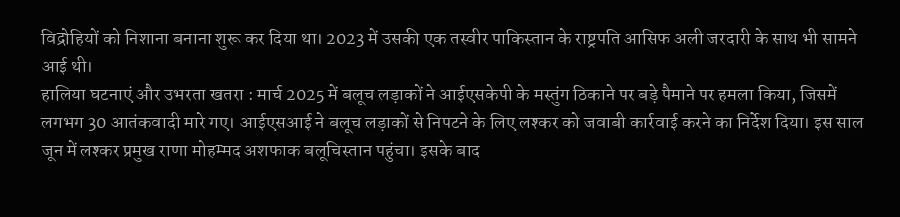विद्रोहियों को निशाना बनाना शुरू कर दिया था। 2023 में उसकी एक तस्वीर पाकिस्तान के राष्ट्रपति आसिफ अली जरदारी के साथ भी सामने आई थी।
हालिया घटनाएं और उभरता खतरा : मार्च 2025 में बलूच लड़ाकों ने आईएसकेपी के मस्तुंग ठिकाने पर बड़े पैमाने पर हमला किया, जिसमें लगभग 30 आतंकवादी मारे गए। आईएसआई ने बलूच लड़ाकों से निपटने के लिए लश्कर को जवाबी कार्रवाई करने का निर्देश दिया। इस साल जून में लश्कर प्रमुख राणा मोहम्मद अशफाक बलूचिस्तान पहुंचा। इसके बाद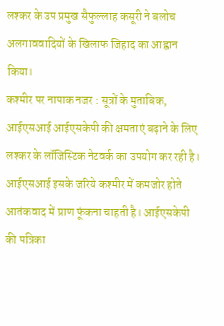लश्कर के उप प्रमुख सैफुल्लाह कसूरी ने बलोच अलगाववादियों के खिलाफ जिहाद का आह्वान किया।
कश्मीर पर नापाक नजर : सूत्रों के मुताबिक, आईएसआई आईएसकेपी की क्षमताएं बढ़ाने के लिए लश्कर के लॉजिस्टिक नेटवर्क का उपयोग कर रही है। आईएसआई इसके जरिये कश्मीर में कमजोर होते आतंकवाद में प्राण फूंकना चाहती है। आईएसकेपी की पत्रिका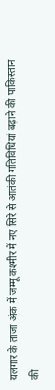यलगार के ताजा अंक में जम्मू कश्मीर में नए सिरे से आतंकी गतिविधियां बढ़ाने की पाकिस्तान की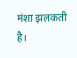मंशा झलकती है।